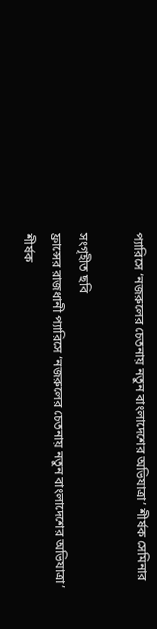প্যারিসে ‘নজরুলের চেতনায় নতুন বাংলাদেশের অভিযাত্রা’ শীর্ষক সেমিনার

সংগৃহীত ছবি
ফ্রান্সের রাজধানী প্যারিসে ‘নজরুলের চেতনায় নতুন বাংলাদেশের অভিযাত্রা’ শীর্ষক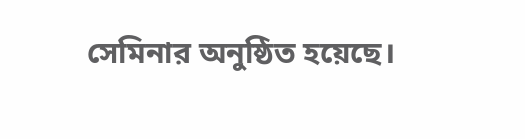সেমিনার অনুষ্ঠিত হয়েছে।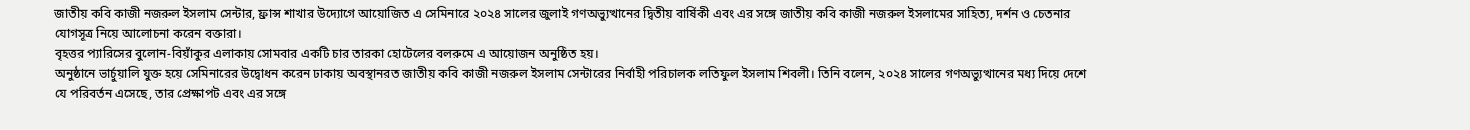জাতীয় কবি কাজী নজরুল ইসলাম সেন্টার, ফ্রান্স শাখার উদ্যোগে আয়োজিত এ সেমিনারে ২০২৪ সালের জুলাই গণঅভ্যুত্থানের দ্বিতীয় বার্ষিকী এবং এর সঙ্গে জাতীয় কবি কাজী নজরুল ইসলামের সাহিত্য, দর্শন ও চেতনার যোগসূত্র নিয়ে আলোচনা করেন বক্তারা।
বৃহত্তর প্যারিসের বুলোন-বিয়াঁকুর এলাকায় সোমবার একটি চার তারকা হোটেলের বলরুমে এ আয়োজন অনুষ্ঠিত হয়।
অনুষ্ঠানে ভার্চুয়ালি যুক্ত হয়ে সেমিনারের উদ্বোধন করেন ঢাকায় অবস্থানরত জাতীয় কবি কাজী নজরুল ইসলাম সেন্টারের নির্বাহী পরিচালক লতিফুল ইসলাম শিবলী। তিনি বলেন, ২০২৪ সালের গণঅভ্যুত্থানের মধ্য দিয়ে দেশে যে পরিবর্তন এসেছে, তার প্রেক্ষাপট এবং এর সঙ্গে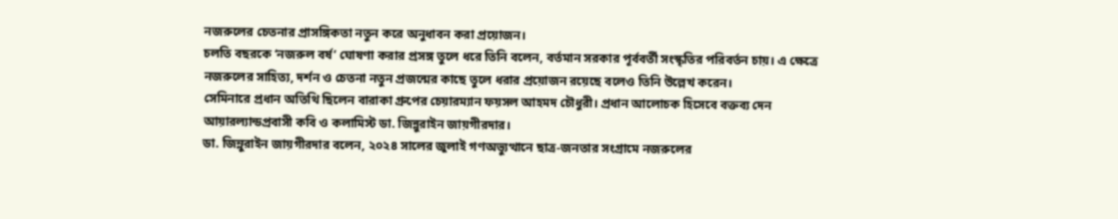নজরুলের চেতনার প্রাসঙ্গিকতা নতুন করে অনুধাবন করা প্রয়োজন।
চলতি বছরকে ‘নজরুল বর্ষ’ ঘোষণা করার প্রসঙ্গ তুলে ধরে তিনি বলেন, বর্তমান সরকার পূর্ববর্তী সংস্কৃতির পরিবর্তন চায়। এ ক্ষেত্রে নজরুলের সাহিত্য, দর্শন ও চেতনা নতুন প্রজন্মের কাছে তুলে ধরার প্রয়োজন রয়েছে বলেও তিনি উল্লেখ করেন।
সেমিনারে প্রধান অতিথি ছিলেন বারাকা গ্রুপের চেয়ারম্যান ফয়সল আহমদ চৌধুরী। প্রধান আলোচক হিসেবে বক্তব্য দেন আয়ারল্যান্ডপ্রবাসী কবি ও কলামিস্ট ডা. জিন্নুরাইন জায়গীরদার।
ডা. জিন্নুরাইন জায়গীরদার বলেন, ২০২৪ সালের জুলাই গণঅভ্যুত্থানে ছাত্র-জনতার সংগ্রামে নজরুলের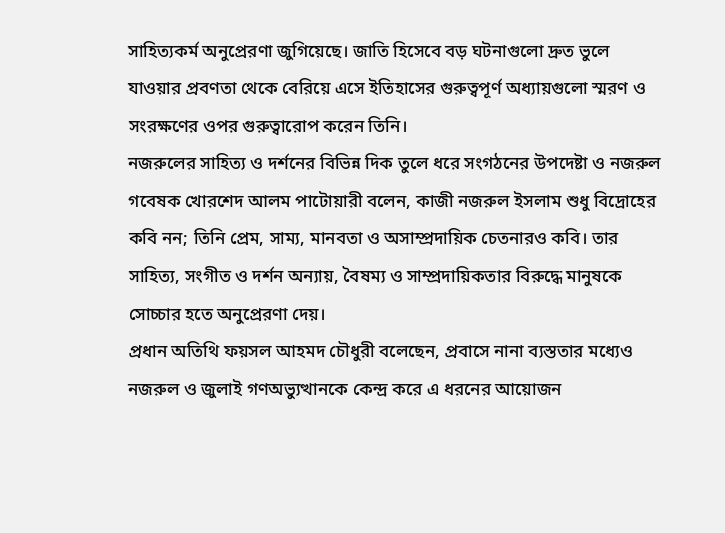সাহিত্যকর্ম অনুপ্রেরণা জুগিয়েছে। জাতি হিসেবে বড় ঘটনাগুলো দ্রুত ভুলে যাওয়ার প্রবণতা থেকে বেরিয়ে এসে ইতিহাসের গুরুত্বপূর্ণ অধ্যায়গুলো স্মরণ ও সংরক্ষণের ওপর গুরুত্বারোপ করেন তিনি।
নজরুলের সাহিত্য ও দর্শনের বিভিন্ন দিক তুলে ধরে সংগঠনের উপদেষ্টা ও নজরুল গবেষক খোরশেদ আলম পাটোয়ারী বলেন, কাজী নজরুল ইসলাম শুধু বিদ্রোহের কবি নন; তিনি প্রেম, সাম্য, মানবতা ও অসাম্প্রদায়িক চেতনারও কবি। তার সাহিত্য, সংগীত ও দর্শন অন্যায়, বৈষম্য ও সাম্প্রদায়িকতার বিরুদ্ধে মানুষকে সোচ্চার হতে অনুপ্রেরণা দেয়।
প্রধান অতিথি ফয়সল আহমদ চৌধুরী বলেছেন, প্রবাসে নানা ব্যস্ততার মধ্যেও নজরুল ও জুলাই গণঅভ্যুত্থানকে কেন্দ্র করে এ ধরনের আয়োজন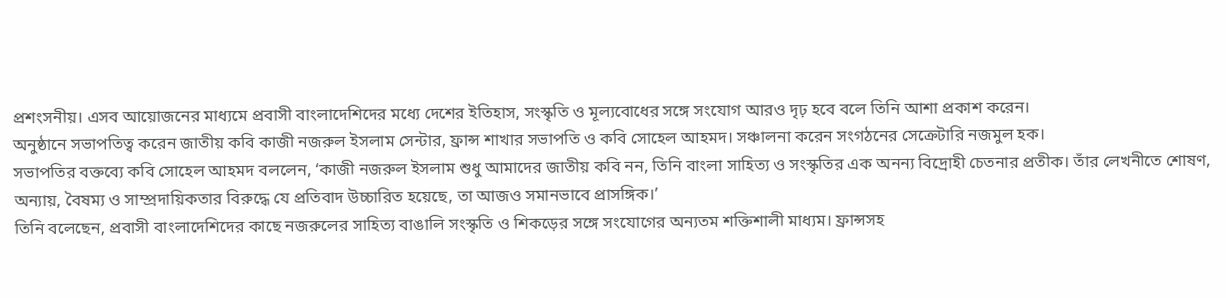প্রশংসনীয়। এসব আয়োজনের মাধ্যমে প্রবাসী বাংলাদেশিদের মধ্যে দেশের ইতিহাস, সংস্কৃতি ও মূল্যবোধের সঙ্গে সংযোগ আরও দৃঢ় হবে বলে তিনি আশা প্রকাশ করেন।
অনুষ্ঠানে সভাপতিত্ব করেন জাতীয় কবি কাজী নজরুল ইসলাম সেন্টার, ফ্রান্স শাখার সভাপতি ও কবি সোহেল আহমদ। সঞ্চালনা করেন সংগঠনের সেক্রেটারি নজমুল হক।
সভাপতির বক্তব্যে কবি সোহেল আহমদ বললেন, ‘কাজী নজরুল ইসলাম শুধু আমাদের জাতীয় কবি নন, তিনি বাংলা সাহিত্য ও সংস্কৃতির এক অনন্য বিদ্রোহী চেতনার প্রতীক। তাঁর লেখনীতে শোষণ, অন্যায়, বৈষম্য ও সাম্প্রদায়িকতার বিরুদ্ধে যে প্রতিবাদ উচ্চারিত হয়েছে, তা আজও সমানভাবে প্রাসঙ্গিক।’
তিনি বলেছেন, প্রবাসী বাংলাদেশিদের কাছে নজরুলের সাহিত্য বাঙালি সংস্কৃতি ও শিকড়ের সঙ্গে সংযোগের অন্যতম শক্তিশালী মাধ্যম। ফ্রান্সসহ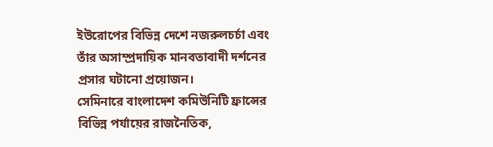ইউরোপের বিভিন্ন দেশে নজরুলচর্চা এবং তাঁর অসাম্প্রদায়িক মানবতাবাদী দর্শনের প্রসার ঘটানো প্রয়োজন।
সেমিনারে বাংলাদেশ কমিউনিটি ফ্রান্সের বিভিন্ন পর্যায়ের রাজনৈতিক,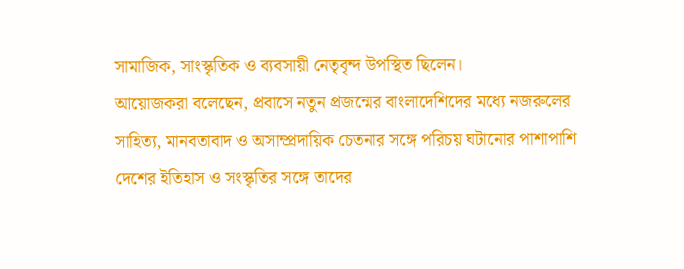সামাজিক, সাংস্কৃতিক ও ব্যবসায়ী নেতৃবৃন্দ উপস্থিত ছিলেন।
আয়োজকরা বলেছেন, প্রবাসে নতুন প্রজন্মের বাংলাদেশিদের মধ্যে নজরুলের সাহিত্য, মানবতাবাদ ও অসাম্প্রদায়িক চেতনার সঙ্গে পরিচয় ঘটানোর পাশাপাশি দেশের ইতিহাস ও সংস্কৃতির সঙ্গে তাদের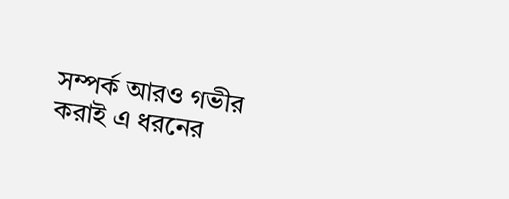সম্পর্ক আরও গভীর করাই এ ধরনের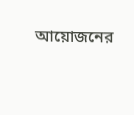আয়োজনের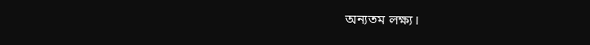অন্যতম লক্ষ্য।